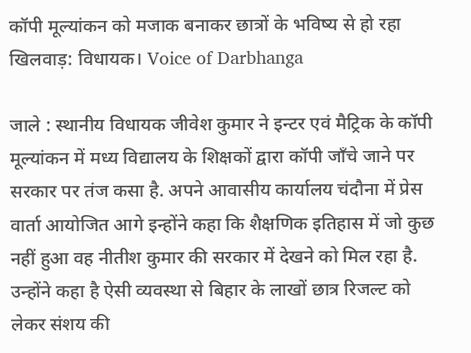कॉपी मूल्यांकन को मजाक बनाकर छात्रों के भविष्य से हो रहा खिलवाड़: विधायक। Voice of Darbhanga

जाले : स्थानीय विधायक जीवेश कुमार ने इन्टर एवं मैट्रिक के कॉपी मूल्यांकन में मध्य विद्यालय के शिक्षकों द्वारा कॉपी जाँचे जाने पर सरकार पर तंज कसा है. अपने आवासीय कार्यालय चंदौना में प्रेस वार्ता आयोजित आगे इन्होंने कहा कि शैक्षणिक इतिहास में जो कुछ नहीं हुआ वह नीतीश कुमार की सरकार में देखने को मिल रहा है. उन्होंने कहा है ऐसी व्यवस्था से बिहार के लाखों छात्र रिजल्ट को लेकर संशय की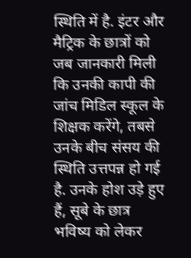स्थिति में है. इंटर और मैट्रिक के छात्रों को जब जानकारी मिली कि उनकी कापी की जांच मिडिल स्कूल के शिक्षक करेंगे, तबसे उनके बीच संसय की स्थिति उत्तपन्न हो गई है. उनके होश उड़े हुए हैं, सूबे के छात्र भविष्य को लेकर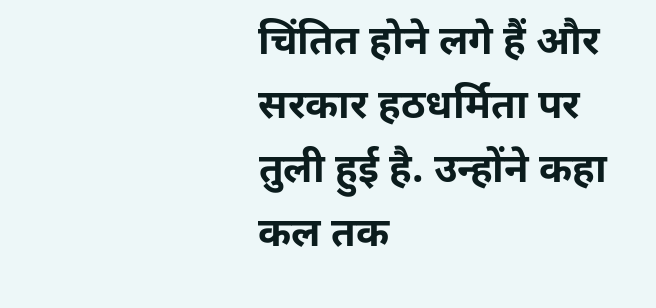चिंतित होने लगे हैं और सरकार हठधर्मिता पर तुली हुई है. उन्होंने कहा कल तक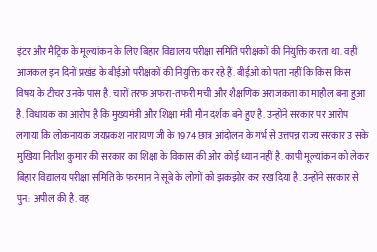इंटर और मैट्रिक के मूल्यांकन के लिए बिहार विद्यालय परीक्षा समिति परीक्षकों की नियुक्ति करता था. वही आजकल इन दिनों प्रखंड के बीईओ परीक्षकों की नियुक्ति कर रहे हैं. बीईओ को पता नहीं कि किस किस विषय के टीचर उनके पास है. चारों तरफ अफरा-तफरी मची और शैक्षणिक अराजकता का माहौल बना हुआ है. विधायक का आरोप है कि मुख्यमंत्री और शिक्षा मंत्री मौन दर्शक बने हुए है. उन्होंने सरकार पर आरोप लगाया कि लोकनायक जयप्रकश नारायण जी के 1974 छात्र आंदोलन के गर्भ से उत्तपन्न राज्य सरकार उ सके मुखिया नितीश कुमार की सरकार का शिक्षा के विकास की ओर कोई ध्यान नहीं है. कापी मूल्यांकन को लेकर बिहार विद्यालय परीक्षा समिति के फरमान ने सूबे के लोगों को झकझोर कर रख दिया है. उन्होंने सरकार से पुन: अपील की है. वह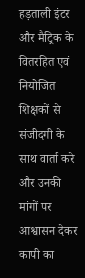हड़ताली इंटर और मैट्रिक के वितरहित एवं नियोजित शिक्षकों से संजीदगी के साथ वार्ता करे और उनकी मांगों पर आश्वासन देकर कापी का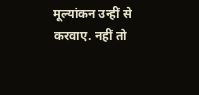मूल्यांकन उन्हीं से करवाए. नहीं तो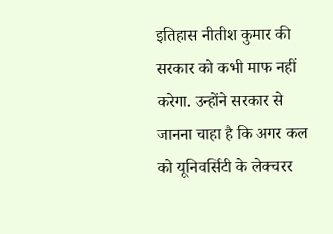इतिहास नीतीश कुमार की सरकार को कभी माफ नहीं करेगा. उन्होंने सरकार से जानना चाहा है कि अगर कल को यूनिवर्सिटी के लेक्चरर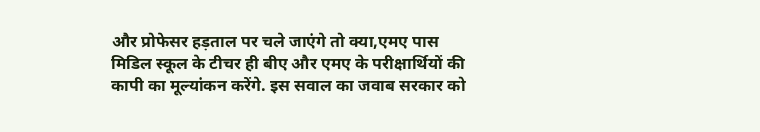और प्रोफेसर हड़ताल पर चले जाएंगे तो क्या,एमए पास मिडिल स्कूल के टीचर ही बीए और एमए के परीक्षार्थियों की कापी का मूल्यांकन करेंगे. इस सवाल का जवाब सरकार को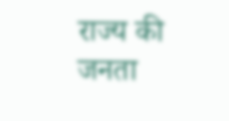राज्य की जनता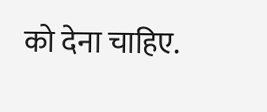को देना चाहिए.